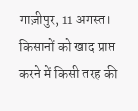गाज़ीपुर, 11 अगस्त। किसानों को खाद प्राप्त करने में किसी तरह की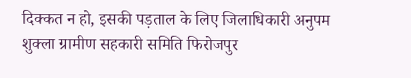दिक्कत न हो, इसकी पड़ताल के लिए जिलाधिकारी अनुपम शुक्ला ग्रामीण सहकारी समिति फिरोजपुर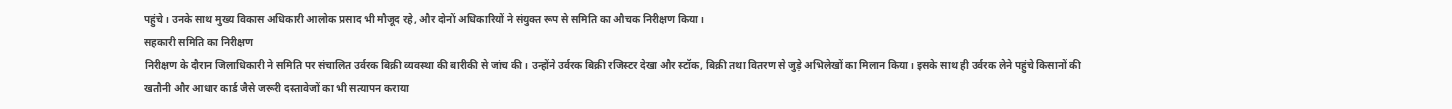पहुंचे। उनके साथ मुख्य विकास अधिकारी आलोक प्रसाद भी मौजूद रहे, और दोनों अधिकारियों ने संयुक्त रूप से समिति का औचक निरीक्षण किया।
सहकारी समिति का निरीक्षण
निरीक्षण के दौरान जिलाधिकारी ने समिति पर संचालित उर्वरक बिक्री व्यवस्था की बारीकी से जांच की। उन्होंने उर्वरक बिक्री रजिस्टर देखा और स्टॉक, बिक्री तथा वितरण से जुड़े अभिलेखों का मिलान किया। इसके साथ ही उर्वरक लेने पहुंचे किसानों की खतौनी और आधार कार्ड जैसे जरूरी दस्तावेजों का भी सत्यापन कराया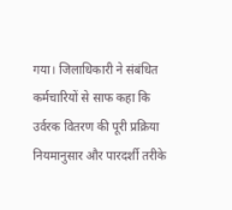गया। जिलाधिकारी ने संबंधित कर्मचारियों से साफ कहा कि उर्वरक वितरण की पूरी प्रक्रिया नियमानुसार और पारदर्शी तरीके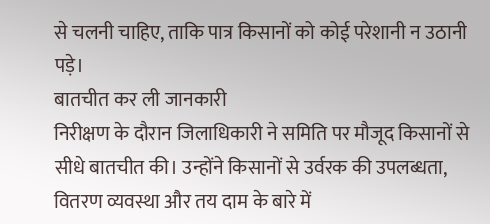से चलनी चाहिए, ताकि पात्र किसानों को कोई परेशानी न उठानी पड़े।
बातचीत कर ली जानकारी
निरीक्षण के दौरान जिलाधिकारी ने समिति पर मौजूद किसानों से सीधे बातचीत की। उन्होंने किसानों से उर्वरक की उपलब्धता, वितरण व्यवस्था और तय दाम के बारे में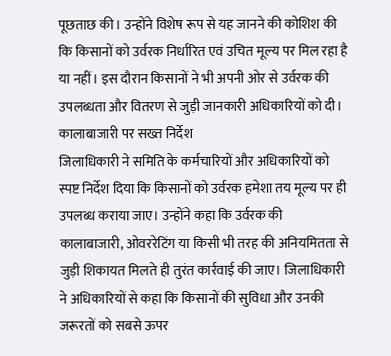पूछताछ की। उन्होंने विशेष रूप से यह जानने की कोशिश की कि किसानों को उर्वरक निर्धारित एवं उचित मूल्य पर मिल रहा है या नहीं। इस दौरान किसानों ने भी अपनी ओर से उर्वरक की उपलब्धता और वितरण से जुड़ी जानकारी अधिकारियों को दी।
कालाबाजारी पर सख्त निर्देश
जिलाधिकारी ने समिति के कर्मचारियों और अधिकारियों को स्पष्ट निर्देश दिया कि किसानों को उर्वरक हमेशा तय मूल्य पर ही उपलब्ध कराया जाए। उन्होंने कहा कि उर्वरक की कालाबाजारी, ओवररेटिंग या किसी भी तरह की अनियमितता से जुड़ी शिकायत मिलते ही तुरंत कार्रवाई की जाए। जिलाधिकारी ने अधिकारियों से कहा कि किसानों की सुविधा और उनकी जरूरतों को सबसे ऊपर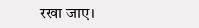रखा जाए।